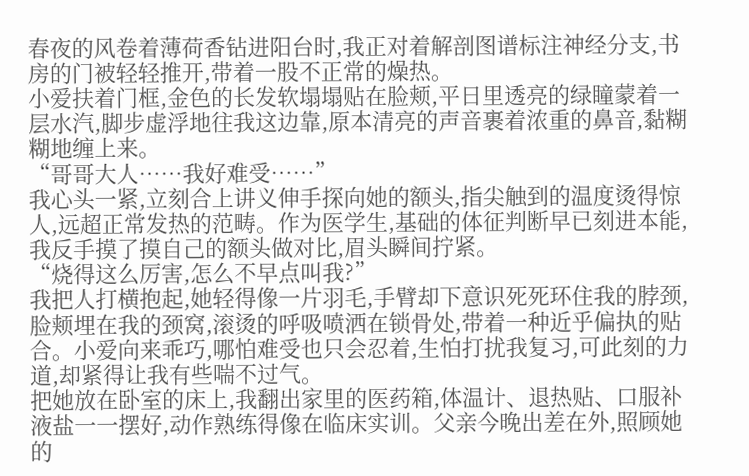春夜的风卷着薄荷香钻进阳台时,我正对着解剖图谱标注神经分支,书房的门被轻轻推开,带着一股不正常的燥热。
小爱扶着门框,金色的长发软塌塌贴在脸颊,平日里透亮的绿瞳蒙着一层水汽,脚步虚浮地往我这边靠,原本清亮的声音裹着浓重的鼻音,黏糊糊地缠上来。
“哥哥大人……我好难受……”
我心头一紧,立刻合上讲义伸手探向她的额头,指尖触到的温度烫得惊人,远超正常发热的范畴。作为医学生,基础的体征判断早已刻进本能,我反手摸了摸自己的额头做对比,眉头瞬间拧紧。
“烧得这么厉害,怎么不早点叫我?”
我把人打横抱起,她轻得像一片羽毛,手臂却下意识死死环住我的脖颈,脸颊埋在我的颈窝,滚烫的呼吸喷洒在锁骨处,带着一种近乎偏执的贴合。小爱向来乖巧,哪怕难受也只会忍着,生怕打扰我复习,可此刻的力道,却紧得让我有些喘不过气。
把她放在卧室的床上,我翻出家里的医药箱,体温计、退热贴、口服补液盐一一摆好,动作熟练得像在临床实训。父亲今晚出差在外,照顾她的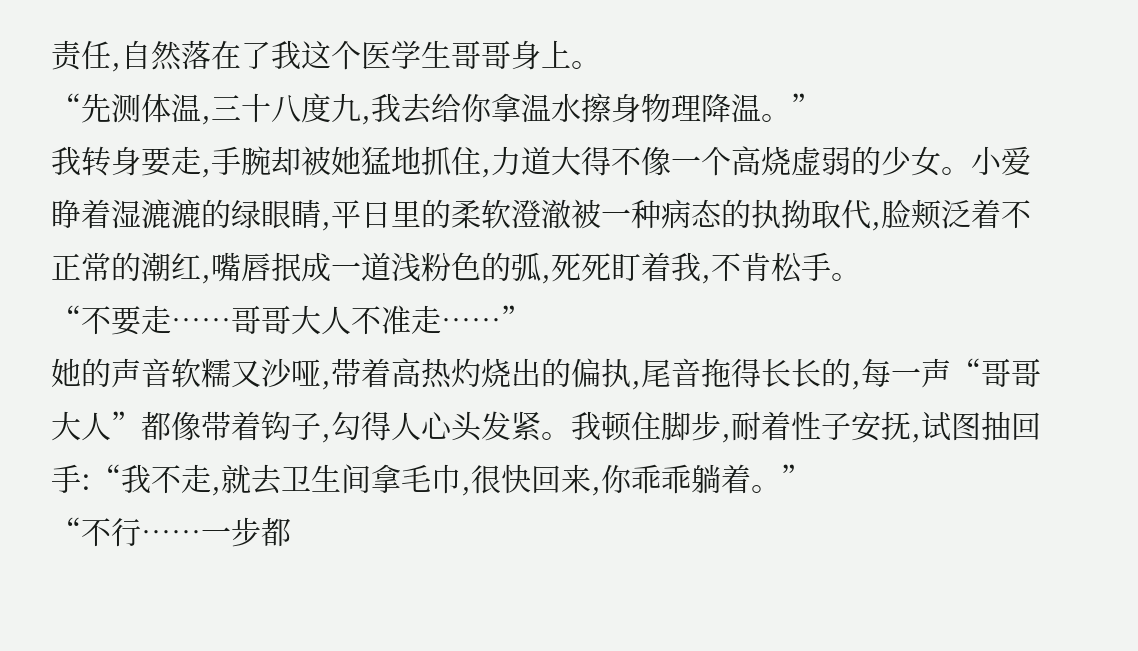责任,自然落在了我这个医学生哥哥身上。
“先测体温,三十八度九,我去给你拿温水擦身物理降温。”
我转身要走,手腕却被她猛地抓住,力道大得不像一个高烧虚弱的少女。小爱睁着湿漉漉的绿眼睛,平日里的柔软澄澈被一种病态的执拗取代,脸颊泛着不正常的潮红,嘴唇抿成一道浅粉色的弧,死死盯着我,不肯松手。
“不要走……哥哥大人不准走……”
她的声音软糯又沙哑,带着高热灼烧出的偏执,尾音拖得长长的,每一声“哥哥大人”都像带着钩子,勾得人心头发紧。我顿住脚步,耐着性子安抚,试图抽回手:“我不走,就去卫生间拿毛巾,很快回来,你乖乖躺着。”
“不行……一步都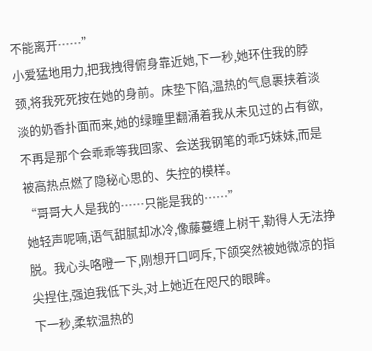不能离开……”
小爱猛地用力,把我拽得俯身靠近她,下一秒,她环住我的脖颈,将我死死按在她的身前。床垫下陷,温热的气息裹挟着淡淡的奶香扑面而来,她的绿瞳里翻涌着我从未见过的占有欲,不再是那个会乖乖等我回家、会送我钢笔的乖巧妹妹,而是被高热点燃了隐秘心思的、失控的模样。
“哥哥大人是我的……只能是我的……”
她轻声呢喃,语气甜腻却冰冷,像藤蔓缠上树干,勒得人无法挣脱。我心头咯噔一下,刚想开口呵斥,下颌突然被她微凉的指尖捏住,强迫我低下头,对上她近在咫尺的眼眸。
下一秒,柔软温热的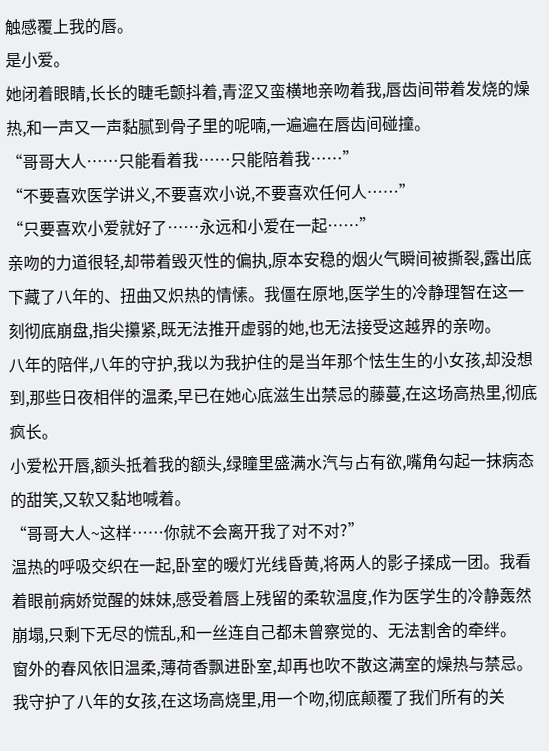触感覆上我的唇。
是小爱。
她闭着眼睛,长长的睫毛颤抖着,青涩又蛮横地亲吻着我,唇齿间带着发烧的燥热,和一声又一声黏腻到骨子里的呢喃,一遍遍在唇齿间碰撞。
“哥哥大人……只能看着我……只能陪着我……”
“不要喜欢医学讲义,不要喜欢小说,不要喜欢任何人……”
“只要喜欢小爱就好了……永远和小爱在一起……”
亲吻的力道很轻,却带着毁灭性的偏执,原本安稳的烟火气瞬间被撕裂,露出底下藏了八年的、扭曲又炽热的情愫。我僵在原地,医学生的冷静理智在这一刻彻底崩盘,指尖攥紧,既无法推开虚弱的她,也无法接受这越界的亲吻。
八年的陪伴,八年的守护,我以为我护住的是当年那个怯生生的小女孩,却没想到,那些日夜相伴的温柔,早已在她心底滋生出禁忌的藤蔓,在这场高热里,彻底疯长。
小爱松开唇,额头抵着我的额头,绿瞳里盛满水汽与占有欲,嘴角勾起一抹病态的甜笑,又软又黏地喊着。
“哥哥大人~这样……你就不会离开我了对不对?”
温热的呼吸交织在一起,卧室的暖灯光线昏黄,将两人的影子揉成一团。我看着眼前病娇觉醒的妹妹,感受着唇上残留的柔软温度,作为医学生的冷静轰然崩塌,只剩下无尽的慌乱,和一丝连自己都未曾察觉的、无法割舍的牵绊。
窗外的春风依旧温柔,薄荷香飘进卧室,却再也吹不散这满室的燥热与禁忌。
我守护了八年的女孩,在这场高烧里,用一个吻,彻底颠覆了我们所有的关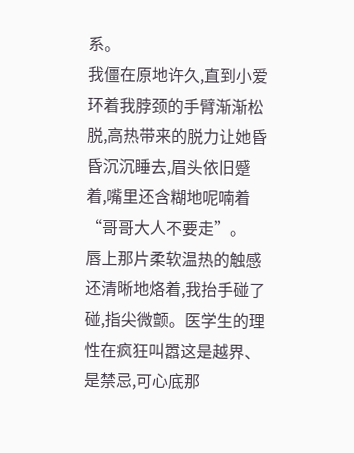系。
我僵在原地许久,直到小爱环着我脖颈的手臂渐渐松脱,高热带来的脱力让她昏昏沉沉睡去,眉头依旧蹙着,嘴里还含糊地呢喃着“哥哥大人不要走”。
唇上那片柔软温热的触感还清晰地烙着,我抬手碰了碰,指尖微颤。医学生的理性在疯狂叫嚣这是越界、是禁忌,可心底那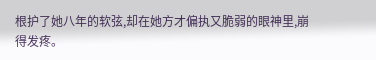根护了她八年的软弦,却在她方才偏执又脆弱的眼神里,崩得发疼。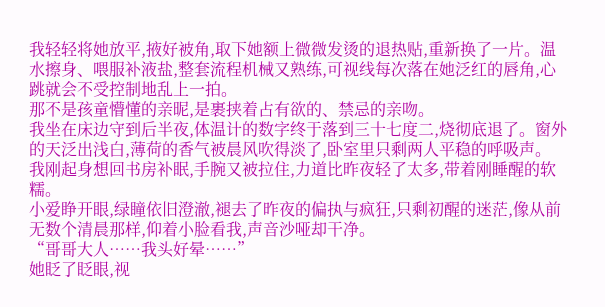我轻轻将她放平,掖好被角,取下她额上微微发烫的退热贴,重新换了一片。温水擦身、喂服补液盐,整套流程机械又熟练,可视线每次落在她泛红的唇角,心跳就会不受控制地乱上一拍。
那不是孩童懵懂的亲昵,是裹挟着占有欲的、禁忌的亲吻。
我坐在床边守到后半夜,体温计的数字终于落到三十七度二,烧彻底退了。窗外的天泛出浅白,薄荷的香气被晨风吹得淡了,卧室里只剩两人平稳的呼吸声。
我刚起身想回书房补眠,手腕又被拉住,力道比昨夜轻了太多,带着刚睡醒的软糯。
小爱睁开眼,绿瞳依旧澄澈,褪去了昨夜的偏执与疯狂,只剩初醒的迷茫,像从前无数个清晨那样,仰着小脸看我,声音沙哑却干净。
“哥哥大人……我头好晕……”
她眨了眨眼,视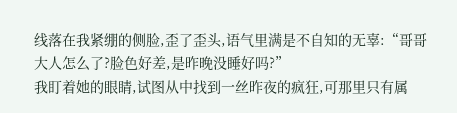线落在我紧绷的侧脸,歪了歪头,语气里满是不自知的无辜:“哥哥大人怎么了?脸色好差,是昨晚没睡好吗?”
我盯着她的眼睛,试图从中找到一丝昨夜的疯狂,可那里只有属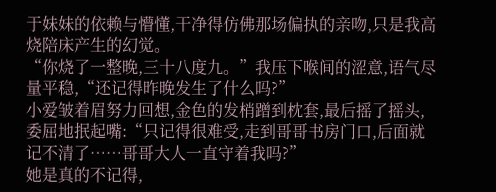于妹妹的依赖与懵懂,干净得仿佛那场偏执的亲吻,只是我高烧陪床产生的幻觉。
“你烧了一整晚,三十八度九。”我压下喉间的涩意,语气尽量平稳,“还记得昨晚发生了什么吗?”
小爱皱着眉努力回想,金色的发梢蹭到枕套,最后摇了摇头,委屈地抿起嘴:“只记得很难受,走到哥哥书房门口,后面就记不清了……哥哥大人一直守着我吗?”
她是真的不记得,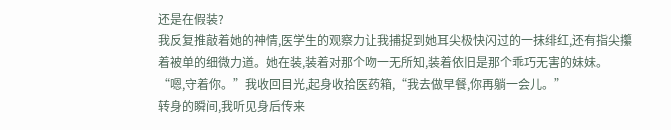还是在假装?
我反复推敲着她的神情,医学生的观察力让我捕捉到她耳尖极快闪过的一抹绯红,还有指尖攥着被单的细微力道。她在装,装着对那个吻一无所知,装着依旧是那个乖巧无害的妹妹。
“嗯,守着你。”我收回目光,起身收拾医药箱,“我去做早餐,你再躺一会儿。”
转身的瞬间,我听见身后传来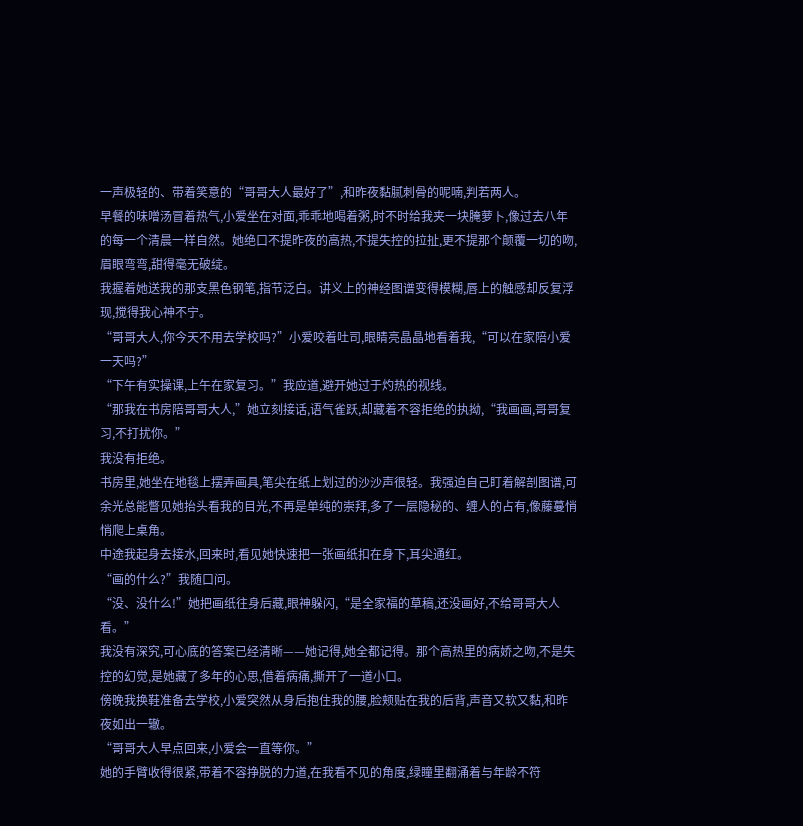一声极轻的、带着笑意的“哥哥大人最好了”,和昨夜黏腻刺骨的呢喃,判若两人。
早餐的味噌汤冒着热气,小爱坐在对面,乖乖地喝着粥,时不时给我夹一块腌萝卜,像过去八年的每一个清晨一样自然。她绝口不提昨夜的高热,不提失控的拉扯,更不提那个颠覆一切的吻,眉眼弯弯,甜得毫无破绽。
我握着她送我的那支黑色钢笔,指节泛白。讲义上的神经图谱变得模糊,唇上的触感却反复浮现,搅得我心神不宁。
“哥哥大人,你今天不用去学校吗?”小爱咬着吐司,眼睛亮晶晶地看着我,“可以在家陪小爱一天吗?”
“下午有实操课,上午在家复习。”我应道,避开她过于灼热的视线。
“那我在书房陪哥哥大人,”她立刻接话,语气雀跃,却藏着不容拒绝的执拗,“我画画,哥哥复习,不打扰你。”
我没有拒绝。
书房里,她坐在地毯上摆弄画具,笔尖在纸上划过的沙沙声很轻。我强迫自己盯着解剖图谱,可余光总能瞥见她抬头看我的目光,不再是单纯的崇拜,多了一层隐秘的、缠人的占有,像藤蔓悄悄爬上桌角。
中途我起身去接水,回来时,看见她快速把一张画纸扣在身下,耳尖通红。
“画的什么?”我随口问。
“没、没什么!”她把画纸往身后藏,眼神躲闪,“是全家福的草稿,还没画好,不给哥哥大人看。”
我没有深究,可心底的答案已经清晰——她记得,她全都记得。那个高热里的病娇之吻,不是失控的幻觉,是她藏了多年的心思,借着病痛,撕开了一道小口。
傍晚我换鞋准备去学校,小爱突然从身后抱住我的腰,脸颊贴在我的后背,声音又软又黏,和昨夜如出一辙。
“哥哥大人早点回来,小爱会一直等你。”
她的手臂收得很紧,带着不容挣脱的力道,在我看不见的角度,绿瞳里翻涌着与年龄不符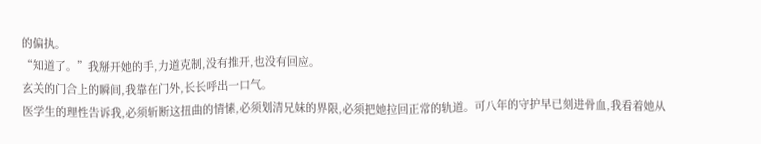的偏执。
“知道了。”我掰开她的手,力道克制,没有推开,也没有回应。
玄关的门合上的瞬间,我靠在门外,长长呼出一口气。
医学生的理性告诉我,必须斩断这扭曲的情愫,必须划清兄妹的界限,必须把她拉回正常的轨道。可八年的守护早已刻进骨血,我看着她从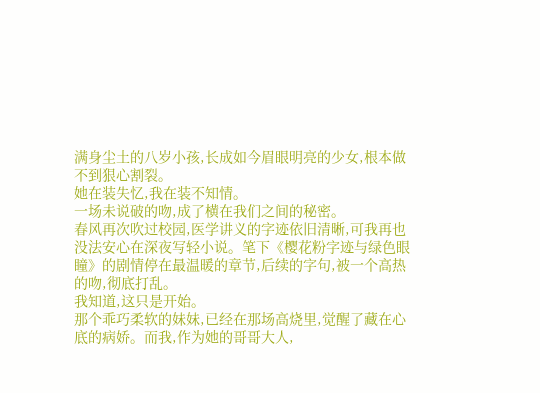满身尘土的八岁小孩,长成如今眉眼明亮的少女,根本做不到狠心割裂。
她在装失忆,我在装不知情。
一场未说破的吻,成了横在我们之间的秘密。
春风再次吹过校园,医学讲义的字迹依旧清晰,可我再也没法安心在深夜写轻小说。笔下《樱花粉字迹与绿色眼瞳》的剧情停在最温暖的章节,后续的字句,被一个高热的吻,彻底打乱。
我知道,这只是开始。
那个乖巧柔软的妹妹,已经在那场高烧里,觉醒了藏在心底的病娇。而我,作为她的哥哥大人,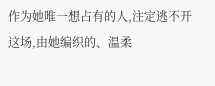作为她唯一想占有的人,注定逃不开这场,由她编织的、温柔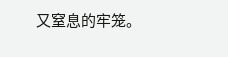又窒息的牢笼。